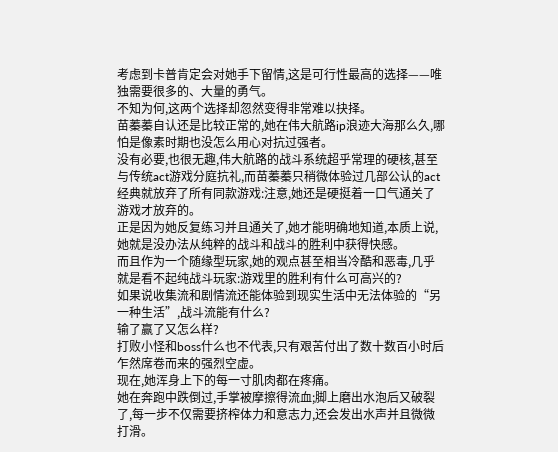考虑到卡普肯定会对她手下留情,这是可行性最高的选择——唯独需要很多的、大量的勇气。
不知为何,这两个选择却忽然变得非常难以抉择。
苗蓁蓁自认还是比较正常的,她在伟大航路ip浪迹大海那么久,哪怕是像素时期也没怎么用心对抗过强者。
没有必要,也很无趣,伟大航路的战斗系统超乎常理的硬核,甚至与传统act游戏分庭抗礼,而苗蓁蓁只稍微体验过几部公认的act经典就放弃了所有同款游戏:注意,她还是硬挺着一口气通关了游戏才放弃的。
正是因为她反复练习并且通关了,她才能明确地知道,本质上说,她就是没办法从纯粹的战斗和战斗的胜利中获得快感。
而且作为一个随缘型玩家,她的观点甚至相当冷酷和恶毒,几乎就是看不起纯战斗玩家:游戏里的胜利有什么可高兴的?
如果说收集流和剧情流还能体验到现实生活中无法体验的“另一种生活”,战斗流能有什么?
输了赢了又怎么样?
打败小怪和boss什么也不代表,只有艰苦付出了数十数百小时后乍然席卷而来的强烈空虚。
现在,她浑身上下的每一寸肌肉都在疼痛。
她在奔跑中跌倒过,手掌被摩擦得流血;脚上磨出水泡后又破裂了,每一步不仅需要挤榨体力和意志力,还会发出水声并且微微打滑。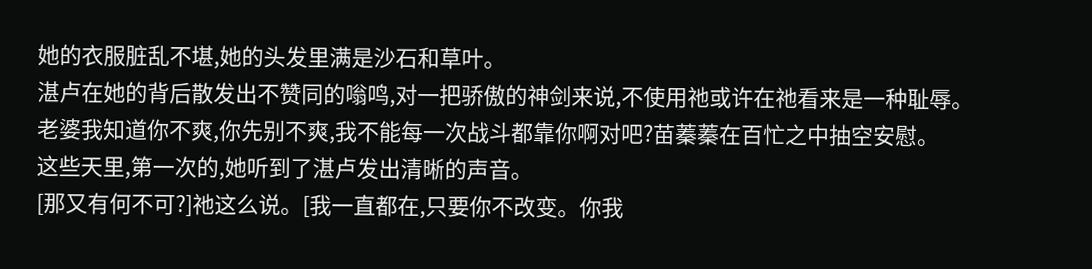她的衣服脏乱不堪,她的头发里满是沙石和草叶。
湛卢在她的背后散发出不赞同的嗡鸣,对一把骄傲的神剑来说,不使用祂或许在祂看来是一种耻辱。
老婆我知道你不爽,你先别不爽,我不能每一次战斗都靠你啊对吧?苗蓁蓁在百忙之中抽空安慰。
这些天里,第一次的,她听到了湛卢发出清晰的声音。
[那又有何不可?]祂这么说。[我一直都在,只要你不改变。你我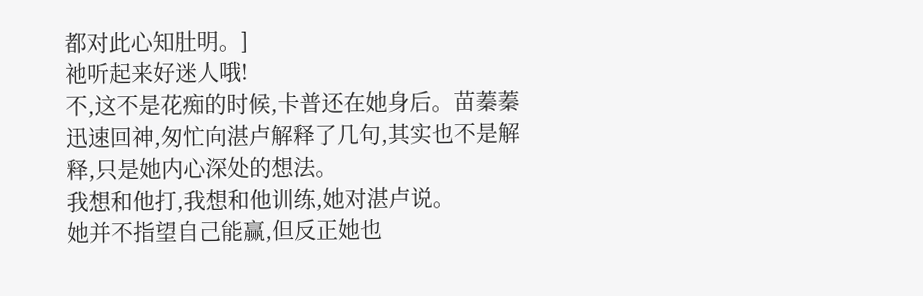都对此心知肚明。]
祂听起来好迷人哦!
不,这不是花痴的时候,卡普还在她身后。苗蓁蓁迅速回神,匆忙向湛卢解释了几句,其实也不是解释,只是她内心深处的想法。
我想和他打,我想和他训练,她对湛卢说。
她并不指望自己能赢,但反正她也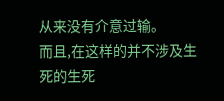从来没有介意过输。
而且,在这样的并不涉及生死的生死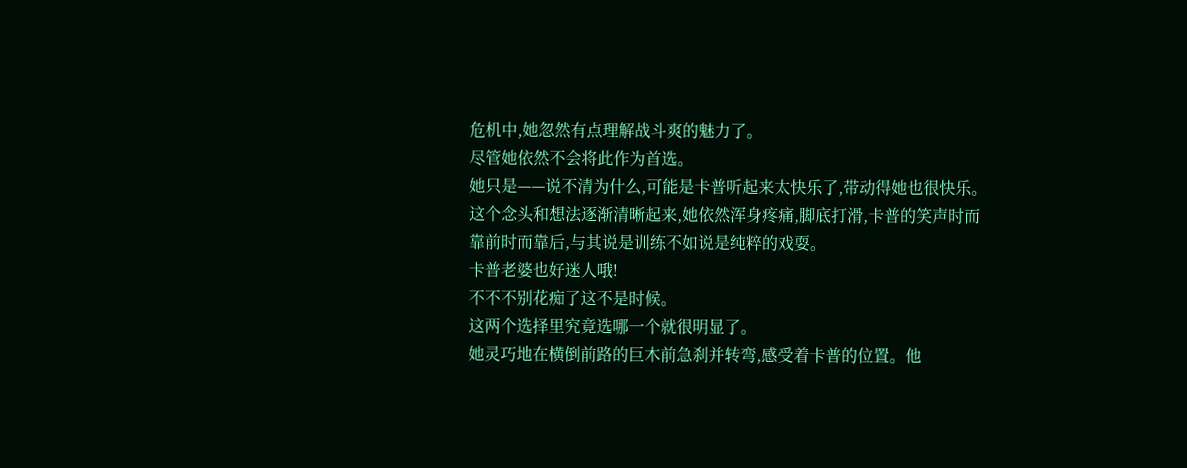危机中,她忽然有点理解战斗爽的魅力了。
尽管她依然不会将此作为首选。
她只是——说不清为什么,可能是卡普听起来太快乐了,带动得她也很快乐。
这个念头和想法逐渐清晰起来,她依然浑身疼痛,脚底打滑,卡普的笑声时而靠前时而靠后,与其说是训练不如说是纯粹的戏耍。
卡普老婆也好迷人哦!
不不不别花痴了这不是时候。
这两个选择里究竟选哪一个就很明显了。
她灵巧地在横倒前路的巨木前急刹并转弯,感受着卡普的位置。他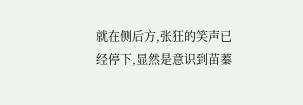就在侧后方,张狂的笑声已经停下,显然是意识到苗蓁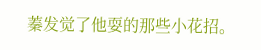蓁发觉了他耍的那些小花招。